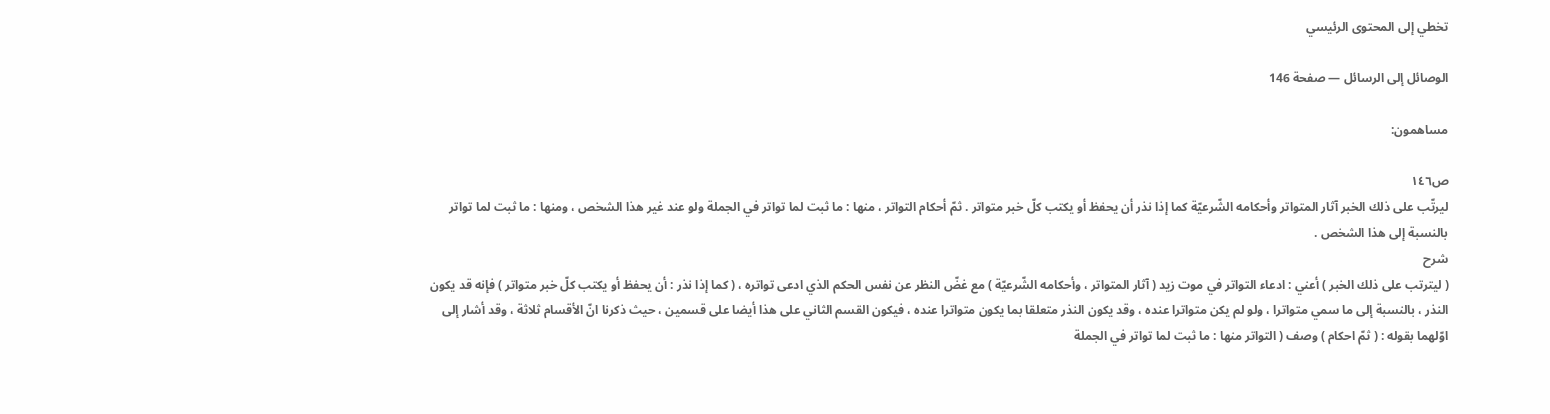تخطي إلى المحتوى الرئيسي

الوصائل إلى الرسائل — صفحة 146

مساهمون:

ص١٤٦
ليرتّب على ذلك الخبر آثار المتواتر وأحكامه الشّرعيّة كما إذا نذر أن يحفظ أو يكتب كلّ خبر متواتر . ثمّ أحكام التواتر ، منها : ما ثبت لما تواتر في الجملة ولو عند غير هذا الشخص ، ومنها : ما ثبت لما تواتر بالنسبة إلى هذا الشخص .
شرح
( ليترتب على ذلك الخبر ) أعني : ادعاء التواتر في موت زيد ( آثار المتواتر ، وأحكامه الشّرعيّة ) مع غضّ النظر عن نفس الحكم الذي ادعى تواتره ، ( كما إذا نذر : أن يحفظ أو يكتب كلّ خبر متواتر ) فإنه قد يكون النذر ، بالنسبة إلى ما سمي متواترا ، ولو لم يكن متواترا عنده ، وقد يكون النذر متعلقا بما يكون متواترا عنده ، فيكون القسم الثاني على هذا أيضا على قسمين ، حيث ذكرنا انّ الأقسام ثلاثة ، وقد أشار إلى اوّلهما بقوله : ( ثمّ احكام ) وصف ( التواتر منها : ما ثبت لما تواتر في الجملة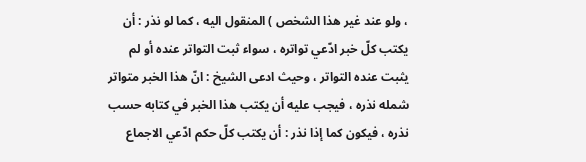، ولو عند غير هذا الشخص ) المنقول اليه ، كما لو نذر : أن يكتب كلّ خبر ادّعي تواتره ، سواء ثبت التواتر عنده أو لم يثبت عنده التواتر ، وحيث ادعى الشيخ : انّ هذا الخبر متواتر شمله نذره ، فيجب عليه أن يكتب هذا الخبر في كتابه حسب نذره ، فيكون كما إذا نذر : أن يكتب كلّ حكم ادّعي الاجماع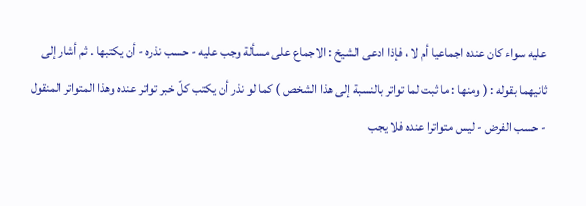عليه سواء كان عنده اجماعيا أم لا ، فإذا ادعى الشيخ : الاجماع على مسألة وجب عليه - حسب نذره - أن يكتبها . ثم أشار إلى ثانيهما بقوله : ( ومنها : ما ثبت لما تواتر بالنسبة إلى هذا الشخص ) كما لو نذر أن يكتب كلّ خبر تواتر عنده وهذا المتواتر المنقول - حسب الفرض - ليس متواترا عنده فلا يجب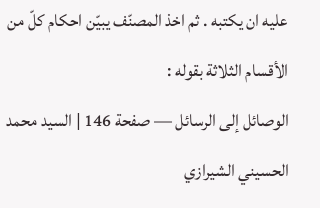عليه ان يكتبه . ثم اخذ المصنّف يبيّن احكام كلّ من الأقسام الثلاثة بقوله :
الوصائل إلى الرسائل — صفحة 146 | السيد محمد الحسيني الشيرازي